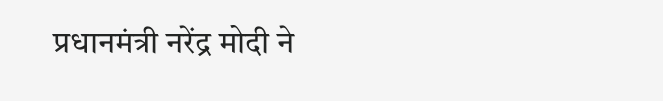प्रधानमंत्री नरेंद्र मोदी ने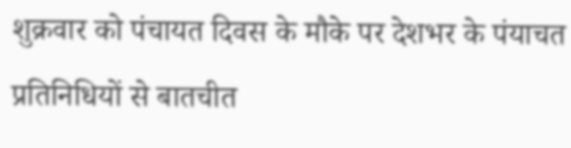शुक्रवार को पंचायत दिवस के मौके पर देशभर के पंयाचत प्रतिनिधियों से बातचीत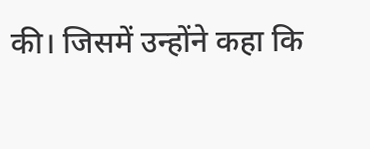की। जिसमें उन्होंने कहा कि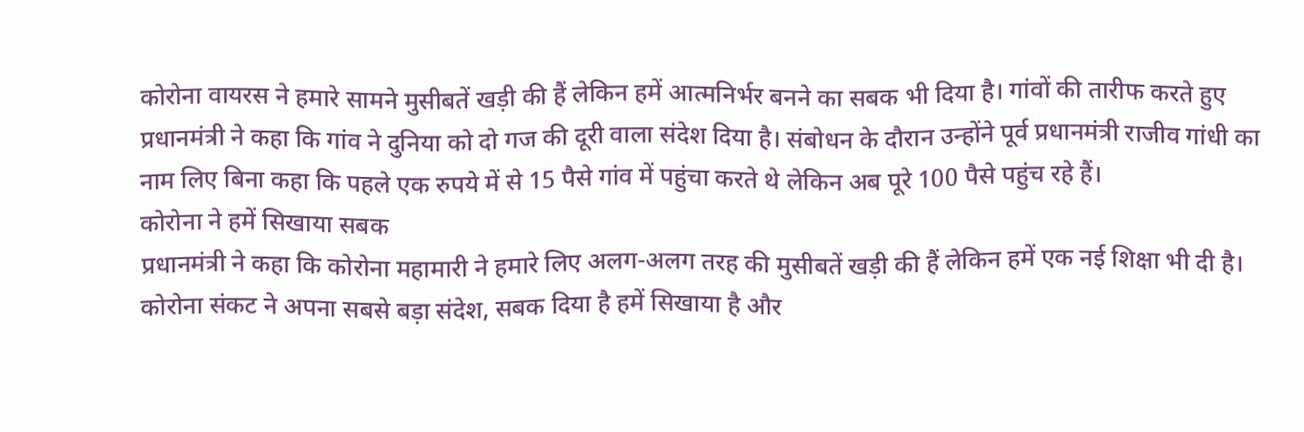कोरोना वायरस ने हमारे सामने मुसीबतें खड़ी की हैं लेकिन हमें आत्मनिर्भर बनने का सबक भी दिया है। गांवों की तारीफ करते हुए प्रधानमंत्री ने कहा कि गांव ने दुनिया को दो गज की दूरी वाला संदेश दिया है। संबोधन के दौरान उन्होंने पूर्व प्रधानमंत्री राजीव गांधी का नाम लिए बिना कहा कि पहले एक रुपये में से 15 पैसे गांव में पहुंचा करते थे लेकिन अब पूरे 100 पैसे पहुंच रहे हैं।
कोरोना ने हमें सिखाया सबक
प्रधानमंत्री ने कहा कि कोरोना महामारी ने हमारे लिए अलग-अलग तरह की मुसीबतें खड़ी की हैं लेकिन हमें एक नई शिक्षा भी दी है। कोरोना संकट ने अपना सबसे बड़ा संदेश, सबक दिया है हमें सिखाया है और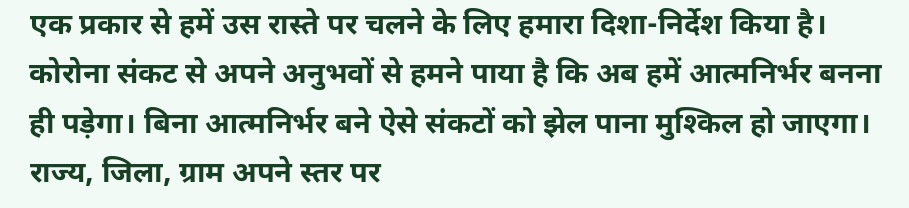एक प्रकार से हमें उस रास्ते पर चलने के लिए हमारा दिशा-निर्देश किया है। कोरोना संकट से अपने अनुभवों से हमने पाया है कि अब हमें आत्मनिर्भर बनना ही पड़ेगा। बिना आत्मनिर्भर बने ऐसे संकटों को झेल पाना मुश्किल हो जाएगा। राज्य, जिला, ग्राम अपने स्तर पर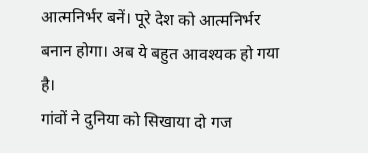आत्मनिर्भर बनें। पूरे देश को आत्मनिर्भर बनान होगा। अब ये बहुत आवश्यक हो गया है।
गांवों ने दुनिया को सिखाया दो गज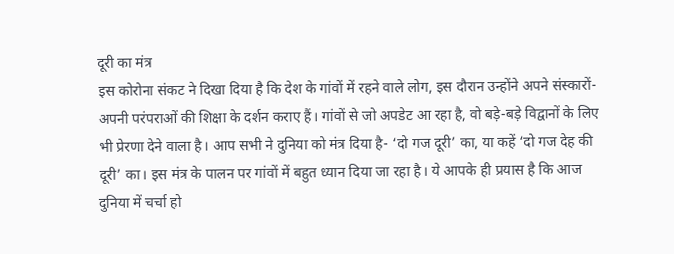दूरी का मंत्र
इस कोरोना संकट ने दिखा दिया है कि देश के गांवों में रहने वाले लोग, इस दौरान उन्होंने अपने संस्कारों-अपनी परंपराओं की शिक्षा के दर्शन कराए हैं। गांवों से जो अपडेट आ रहा है, वो बड़े-बड़े विद्वानों के लिए भी प्रेरणा देने वाला है। आप सभी ने दुनिया को मंत्र दिया है- ‘दो गज दूरी’ का, या कहें ‘दो गज देह की दूरी’ का। इस मंत्र के पालन पर गांवों में बहुत ध्यान दिया जा रहा है। ये आपके ही प्रयास है कि आज दुनिया में चर्चा हो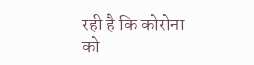रही है कि कोरोना को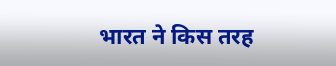भारत ने किस तरह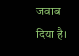जवाब दिया है।